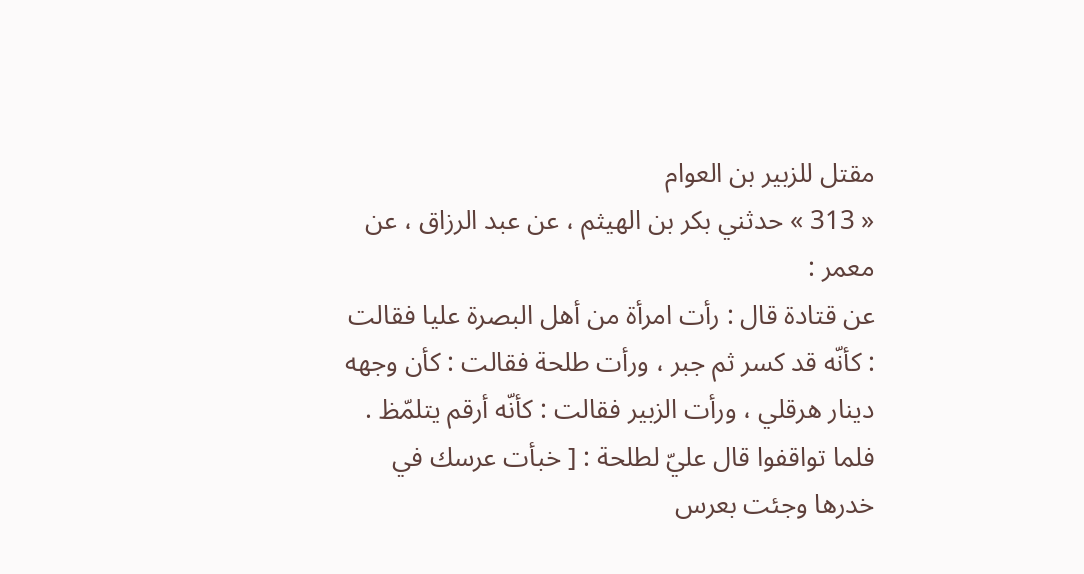مقتل للزبير بن العوام
« 313 » حدثني بكر بن الهيثم ، عن عبد الرزاق ، عن معمر :
عن قتادة قال : رأت امرأة من أهل البصرة عليا فقالت : كأنّه قد كسر ثم جبر ، ورأت طلحة فقالت : كأن وجهه دينار هرقلي ، ورأت الزبير فقالت : كأنّه أرقم يتلمّظ .
فلما تواقفوا قال عليّ لطلحة : [ خبأت عرسك في خدرها وجئت بعرس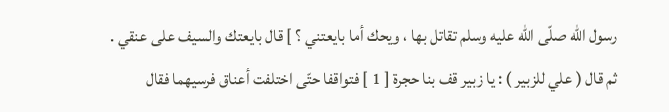رسول اللّه صلّى اللّه عليه وسلم تقاتل بها ، ويحك أما بايعتني ؟ ] قال بايعتك والسيف على عنقي .
ثم قال ( علي للزبير ) : يا زبير قف بنا حجرة [ 1 ] فتواقفا حتّى اختلفت أعناق فرسيهما فقال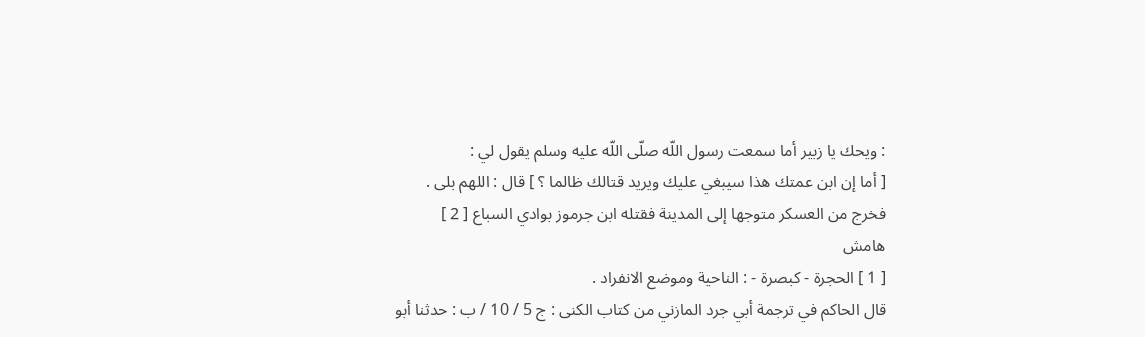: ويحك يا زبير أما سمعت رسول اللّه صلّى اللّه عليه وسلم يقول لي :
[ أما إن ابن عمتك هذا سيبغي عليك ويريد قتالك ظالما ؟ ] قال : اللهم بلى .
فخرج من العسكر متوجها إلى المدينة فقتله ابن جرموز بوادي السباع [ 2 ]
هامش
[ 1 ] الحجرة - كبصرة - : الناحية وموضع الانفراد .
قال الحاكم في ترجمة أبي جرد المازني من كتاب الكنى : ج 5 / 10 / ب : حدثنا أبو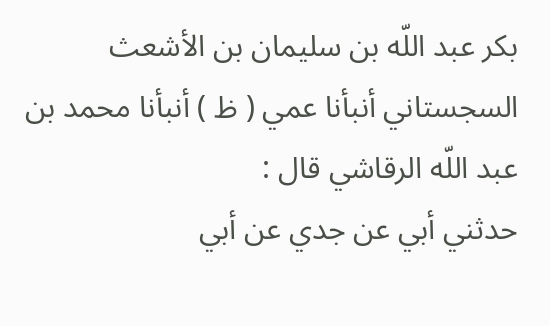بكر عبد اللّه بن سليمان بن الأشعث السجستاني أنبأنا عمي ( ظ ) أنبأنا محمد بن عبد اللّه الرقاشي قال :
حدثني أبي عن جدي عن أبي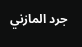جرد المازني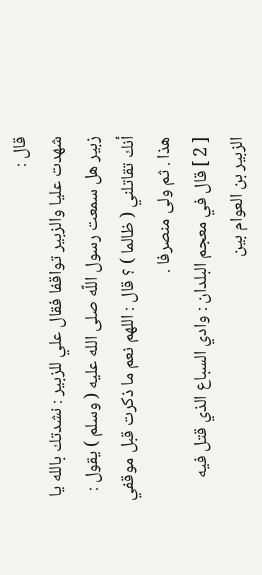قال :
شهدت عليا والزبير تواقفا فقال علي للزبير : نشدتك بالله يا زبير هل سمعت رسول اللّه صلى الله عليه ( وسلم ) يقول : أنك تقاتلني ( ظالما ) ؟ قال : اللهم نعم ما ذكرت قبل موقفي هذا . ثم ولى منصرفا .
[ 2 ] قال في معجم البلدان : وادي السباع الذي قتل فيه الزبير بن العوام بين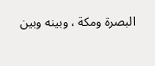البصرة ومكة ، وبينه وبين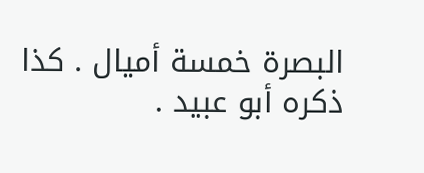البصرة خمسة أميال . كذا ذكره أبو عبيد .